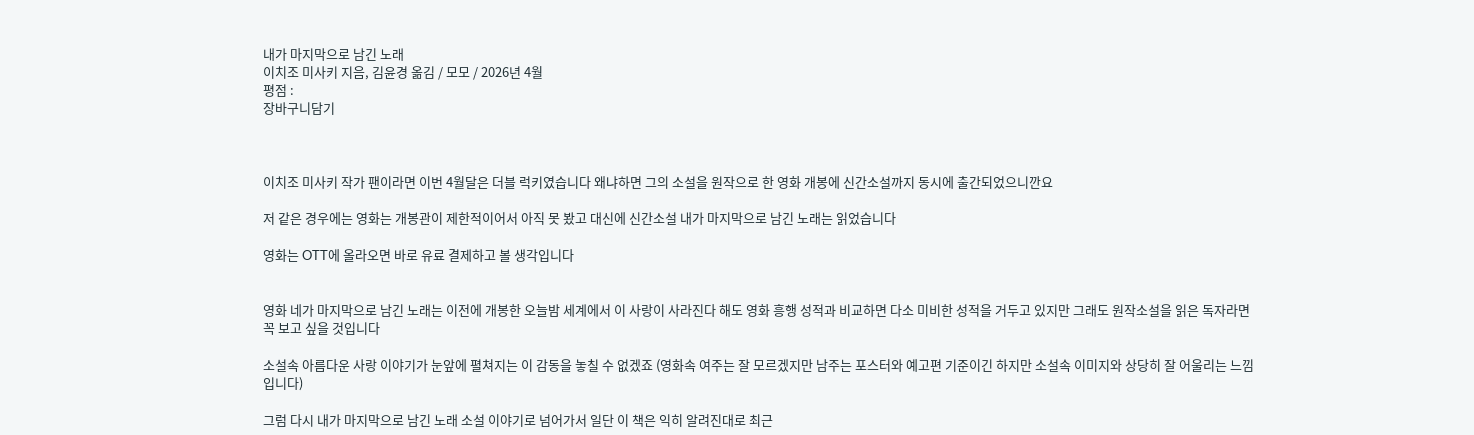내가 마지막으로 남긴 노래
이치조 미사키 지음, 김윤경 옮김 / 모모 / 2026년 4월
평점 :
장바구니담기



이치조 미사키 작가 팬이라면 이번 4월달은 더블 럭키였습니다 왜냐하면 그의 소설을 원작으로 한 영화 개봉에 신간소설까지 동시에 출간되었으니깐요

저 같은 경우에는 영화는 개봉관이 제한적이어서 아직 못 봤고 대신에 신간소설 내가 마지막으로 남긴 노래는 읽었습니다

영화는 OTT에 올라오면 바로 유료 결제하고 볼 생각입니다


영화 네가 마지막으로 남긴 노래는 이전에 개봉한 오늘밤 세계에서 이 사랑이 사라진다 해도 영화 흥행 성적과 비교하면 다소 미비한 성적을 거두고 있지만 그래도 원작소설을 읽은 독자라면 꼭 보고 싶을 것입니다

소설속 아름다운 사랑 이야기가 눈앞에 펼쳐지는 이 감동을 놓칠 수 없겠죠 (영화속 여주는 잘 모르겠지만 남주는 포스터와 예고편 기준이긴 하지만 소설속 이미지와 상당히 잘 어울리는 느낌입니다)

그럼 다시 내가 마지막으로 남긴 노래 소설 이야기로 넘어가서 일단 이 책은 익히 알려진대로 최근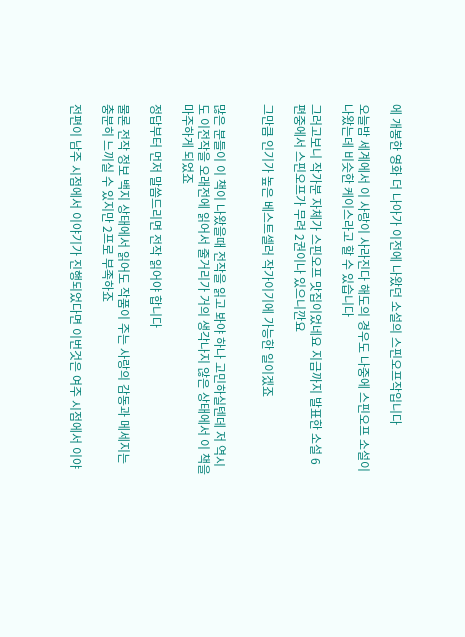에 개봉한 영화 더 나아가 이전에 나왔던 소설의 스핀오프작입니다

오늘밤 세계에서 이 사랑이 사라진다 해도의 경우도 나중에 스핀오프 소설이 나왔는데 비슷한 케이스라고 할 수 있습니다

그러고보니 작가분 자체가 스핀오프 맛집이었네요 지금까지 발표한 소설 6편중에서 스핀오프가 무려 2권이나 있으니깐요

그만큼 인기가 높은 베스트셀러 작가이기에 가능한 일이겠죠


많은 분들이 이 책이 나왔을때 전작을 읽고 봐야 하나 고민하실텐데 저 역시도 이전작을 오래전에 읽어서 줄거리가 거의 생각나지 않은 상태에서 이 책을 마주하게 되었죠

정답부터 먼저 말씀드리면 전작 읽어야 합니다

물론 전작 정보 백지 상태에서 읽어도 작품이 주는 사랑의 감동과 메세지는 충분히 느끼실 수 있지만 2프로 부족하죠

전편이 남주 시점에서 이야기가 진행되었다면 이번것은 여주 시점에서 이야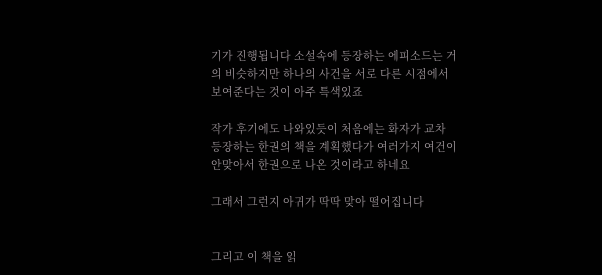기가 진행됩니다 소설속에 등장하는 에피소드는 거의 비슷하지만 하나의 사건을 서로 다른 시점에서 보여준다는 것이 아주 특색있죠

작가 후기에도 나와있듯이 처음에는 화자가 교차 등장하는 한권의 책을 계획했다가 여러가지 여건이 안맞아서 한권으로 나온 것이라고 하네요

그래서 그런지 아귀가 딱딱 맞아 떨어집니다


그리고 이 책을 읽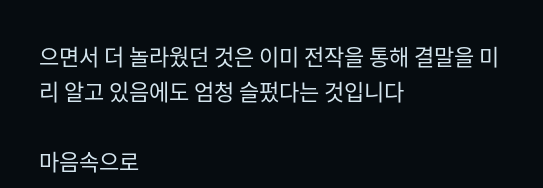으면서 더 놀라웠던 것은 이미 전작을 통해 결말을 미리 알고 있음에도 엄청 슬펐다는 것입니다

마음속으로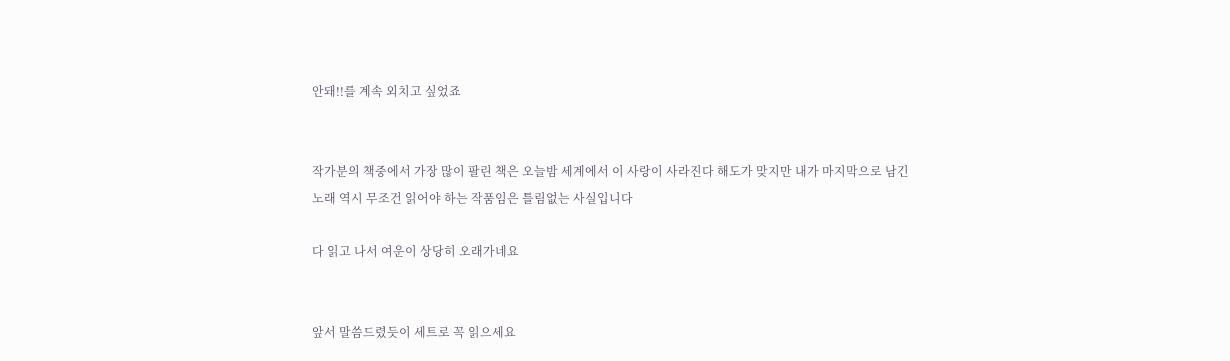안돼!!를 계속 외치고 싶었죠


작가분의 책중에서 가장 많이 팔린 책은 오늘밤 세계에서 이 사랑이 사라진다 해도가 맞지만 내가 마지막으로 남긴 노래 역시 무조건 읽어야 하는 작품임은 틀림없는 사실입니다

다 읽고 나서 여운이 상당히 오래가네요


앞서 말씀드렸듯이 세트로 꼭 읽으세요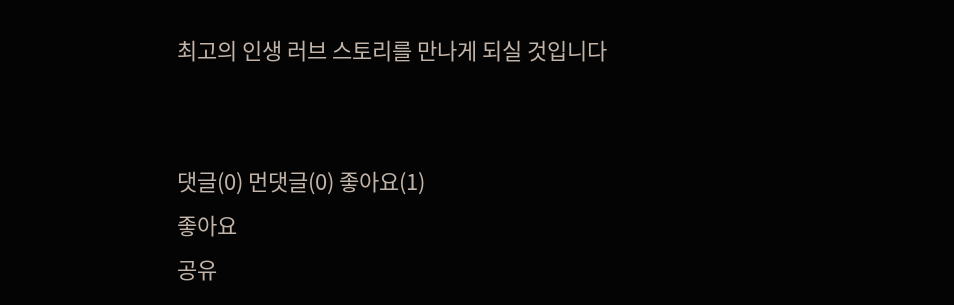최고의 인생 러브 스토리를 만나게 되실 것입니다


댓글(0) 먼댓글(0) 좋아요(1)
좋아요
공유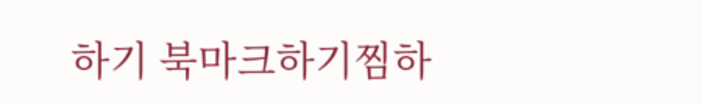하기 북마크하기찜하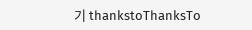기 thankstoThanksTo